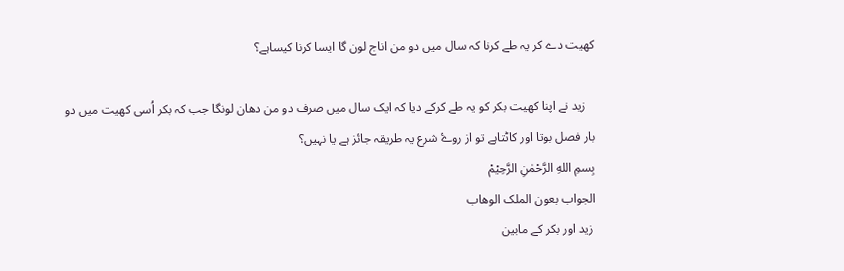کھیت دے کر یہ طے کرنا کہ سال میں دو من اناج لون گا ایسا کرنا کیساہے؟

   زید نے اپنا کھیت بکر کو یہ طے کرکے دیا کہ ایک سال میں صرف دو من دھان لونگا جب کہ بکر اُسی کھیت میں دو بار فصل بوتا اور کاٹتاہے تو از روۓ شرع یہ طریقہ جائز ہے یا نہیں؟
بِسمِ اللهِ الرَّحْمٰنِ الرَّحِیْمْ
الجواب بعون الملک الوھاب
 زید اور بکر کے مابین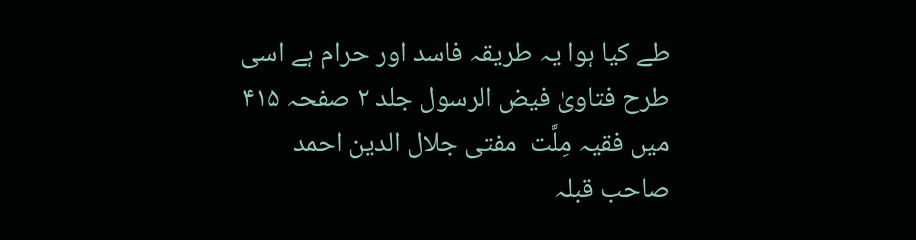طے کیا ہوا یہ طریقہ فاسد اور حرام ہے اسی طرح فتاویٰ فیض الرسول جلد ۲ صفحہ ۴۱۵ میں فقیہ مِلَّت  مفتی جلال الدین احمد صاحب قبلہ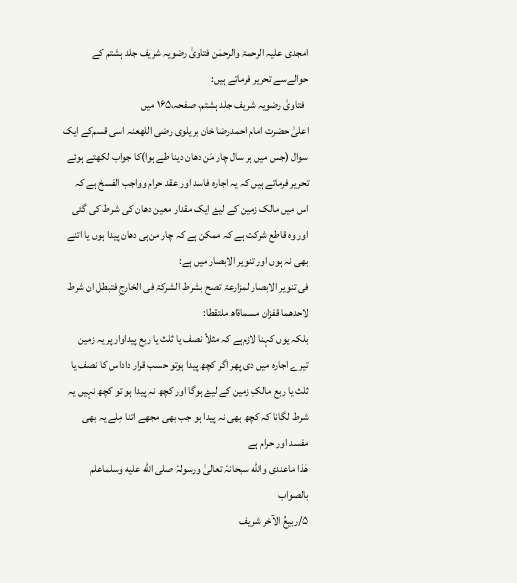امجدی علیہ الرحمۃ والرحمٰن فتاویٰ رضویہ شریف جلد ہشتم کے حوالےسے تحریر فرماتے ہیں:
  فتاویٰ رضویہ شریف جلد ہشتم، صفحہ،۱۶۵ میں
اعلیٰ حضرت امام احمدرضا خان بریلوی رضی اللهعنہ اسی قسم‌کے ایک سوال (جس میں ہر سال چار مَن دھان دینا طے ہوا)کا جواب لکھتے ہوئے تحریر فرماتے ہیں کہ یہ اجارہ فاسد اور عقد حرام وواجب الفسخ ہے کہ اس میں مالک زمین کے لیۓ ایک مقدار معین دھان کی شرط کی گئی اور وہ قاطع شرکت ہے کہ ممکن ہے کہ چار من‌ہی دھان پیدا ہوں یا اتنے بھی نہ ہوں اور تنویر الابصار میں ہے:
فی تنویر الابصار لمزارعۃ تصح بشرط الشرکۃ فی الخارجِ فتبطل ان شرط لاحدھما قفزان مسماۃاھ ملتقطا:
بلکہ یوں کہنا لازم‌ہے کہ مثلأ نصف یا ثلث یا ربع پیداوار پر یہ زمین تیرے اجارہ میں دی پھر اگر کچھ پیدا ہوتو حسب قرار داداس کا نصف یا ثلث یا ربع مالکِ زمین کے لیۓ ہوگا اور کچھ نہ پیدا ہو تو کچھ نہیں یہ شرط لگانا کہ کچھ بھی نہ پیدا ہو جب بھی مجھے اتنا مِلے یہ بھی مفسد اور حرام ہے
ھٰذا ما‌عندی والله سبحانہٗ تعالیٰ ورسولہٗ صلى الله عليه وسلماعلم بالصواب
۵/ربیعُ الآخر شریف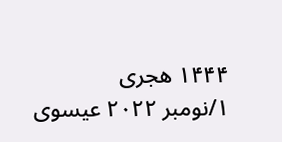۱۴۴۴ ھجری
۱/نومبر ۲۰۲۲ عیسوی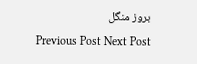بروز منگل
Previous Post Next Post